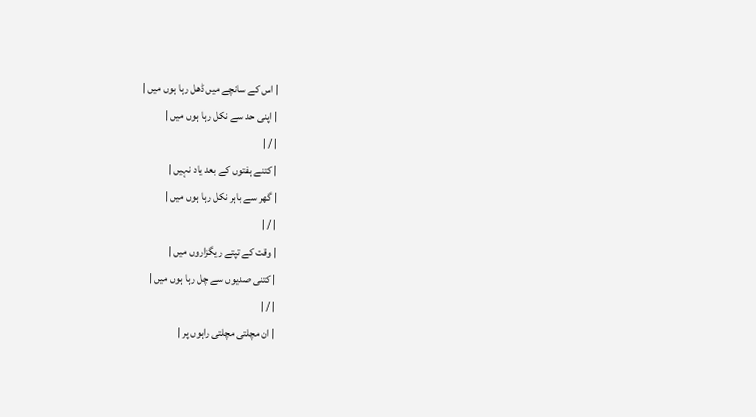| اس کے سانچے میں ڈھل رہا ہوں میں |
| اپنی حد سے نکل رہا ہوں میں |
| / |
| کتنے ہفتوں کے بعد یاد نہیں |
| گھر سے باہر نکل رہا ہوں میں |
| / |
| وقت کے تپتے ریگزاروں میں |
| کتنی صدیوں سے چل رہا ہوں میں |
| / |
| ان مچلتی مچلتی راہوں پر |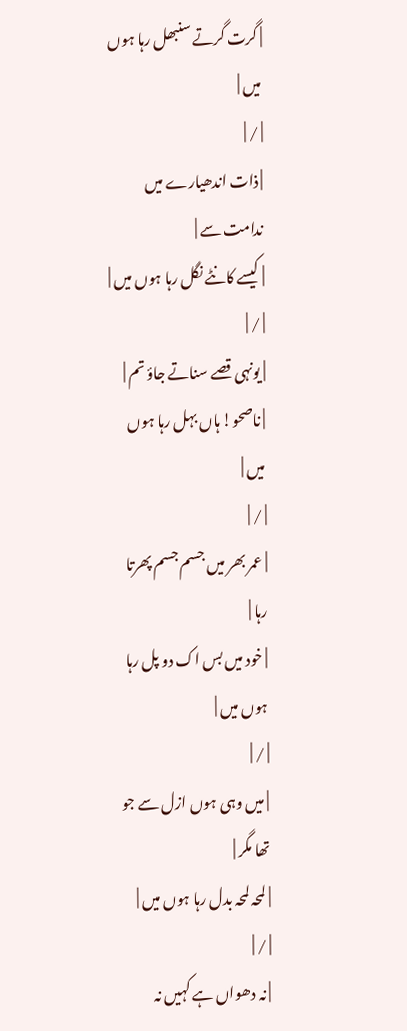| گرت گرتے سنبھل رہا ہوں میں |
| / |
| ذات اندھیارے میں ندامت سے |
| کیسے کانٹے نگل رہا ہوں میں |
| / |
| یونہی قصے سناتے جاؤ تم |
| ناصحو! ہاں بہل رہا ہوں میں |
| / |
| عمر بھر میں جسم جسم پھرتا رہا |
| خود میں بس اک دو پل رہا ہوں میں |
| / |
| میں وہی ہوں ازل سے جو تھا مگر |
| لمحہ لمحہ بدل رہا ہوں میں |
| / |
| نہ دھواں ہے کہیں نہ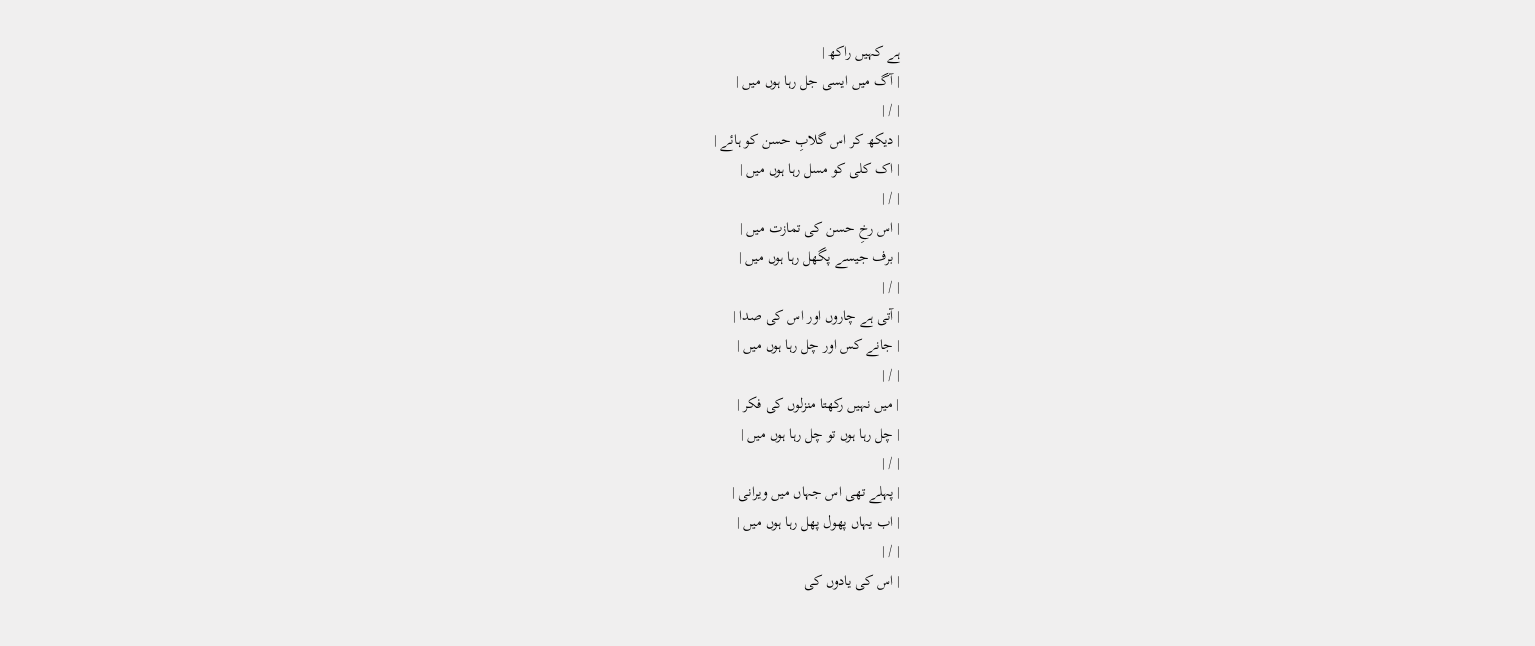ہے کہیں راکھ |
| آگ میں ایسی جل رہا ہوں میں |
| / |
| دیکھ کر اس گلابِ حسن کو ہائے |
| اک کلی کو مسل رہا ہوں میں |
| / |
| اس رخِ حسن کی تمازت میں |
| برف جیسے پگھل رہا ہوں میں |
| / |
| آتی ہے چاروں اور اس کی صدا |
| جانے کس اور چل رہا ہوں میں |
| / |
| میں نہیں رکھتا منزلوں کی فکر |
| چل رہا ہوں تو چل رہا ہوں میں |
| / |
| پہلے تھی اس جہاں میں ویرانی |
| اب یہاں پھول پھل رہا ہوں میں |
| / |
| اس کی یادوں کی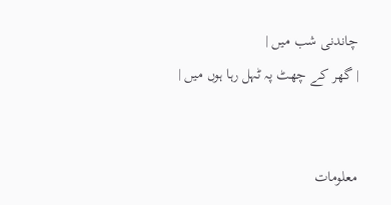چاندنی شب میں |
| گھر کے چھٹ پہ ٹہل رہا ہوں میں |


معلومات